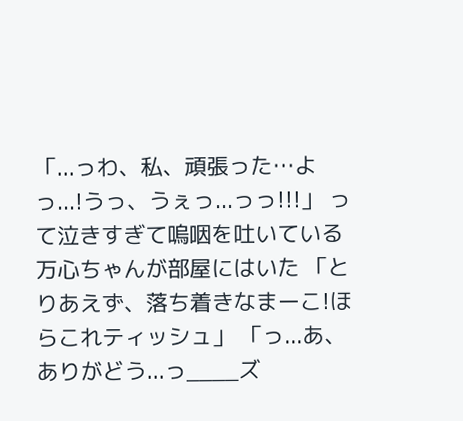「...っわ、私、頑張った…よっ...!うっ、うぇっ...っっ!!!」 って泣きすぎて嗚咽を吐いている万心ちゃんが部屋にはいた 「とりあえず、落ち着きなまーこ!ほらこれティッシュ」 「っ...あ、ありがどう...っ____ズ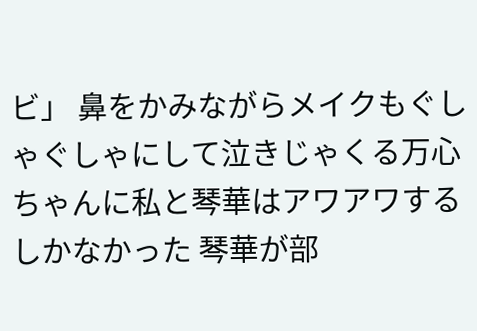ビ」 鼻をかみながらメイクもぐしゃぐしゃにして泣きじゃくる万心ちゃんに私と琴華はアワアワするしかなかった 琴華が部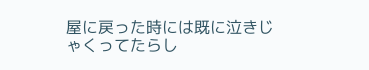屋に戻った時には既に泣きじゃくってたらし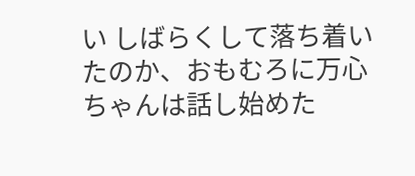い しばらくして落ち着いたのか、おもむろに万心ちゃんは話し始めた